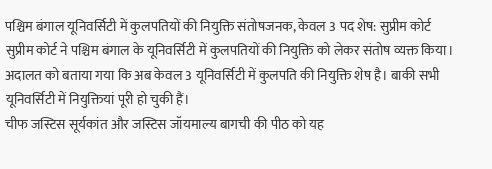पश्चिम बंगाल यूनिवर्सिटी में कुलपतियों की नियुक्ति संतोषजनक, केवल 3 पद शेष: सुप्रीम कोर्ट
सुप्रीम कोर्ट ने पश्चिम बंगाल के यूनिवर्सिटी में कुलपतियों की नियुक्ति को लेकर संतोष व्यक्त किया।
अदालत को बताया गया कि अब केवल 3 यूनिवर्सिटी में कुलपति की नियुक्ति शेष है। बाकी सभी यूनिवर्सिटी में नियुक्तियां पूरी हो चुकी हैं।
चीफ जस्टिस सूर्यकांत और जस्टिस जॉयमाल्य बागची की पीठ को यह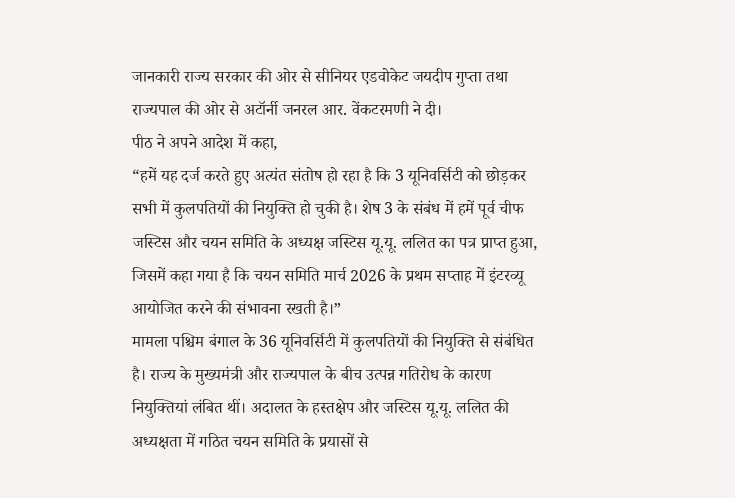जानकारी राज्य सरकार की ओर से सीनियर एडवोकेट जयदीप गुप्ता तथा राज्यपाल की ओर से अटॉर्नी जनरल आर. वेंकटरमणी ने दी।
पीठ ने अपने आदेश में कहा,
“हमें यह दर्ज करते हुए अत्यंत संतोष हो रहा है कि 3 यूनिवर्सिटी को छोड़कर सभी में कुलपतियों की नियुक्ति हो चुकी है। शेष 3 के संबंध में हमें पूर्व चीफ जस्टिस और चयन समिति के अध्यक्ष जस्टिस यू.यू. ललित का पत्र प्राप्त हुआ, जिसमें कहा गया है कि चयन समिति मार्च 2026 के प्रथम सप्ताह में इंटरव्यू आयोजित करने की संभावना रखती है।”
मामला पश्चिम बंगाल के 36 यूनिवर्सिटी में कुलपतियों की नियुक्ति से संबंधित है। राज्य के मुख्यमंत्री और राज्यपाल के बीच उत्पन्न गतिरोध के कारण नियुक्तियां लंबित थीं। अदालत के हस्तक्षेप और जस्टिस यू.यू. ललित की अध्यक्षता में गठित चयन समिति के प्रयासों से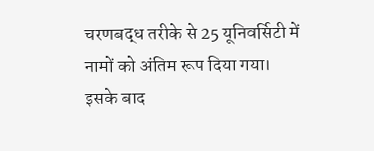चरणबद्ध तरीके से 25 यूनिवर्सिटी में नामों को अंतिम रूप दिया गया।
इसके बाद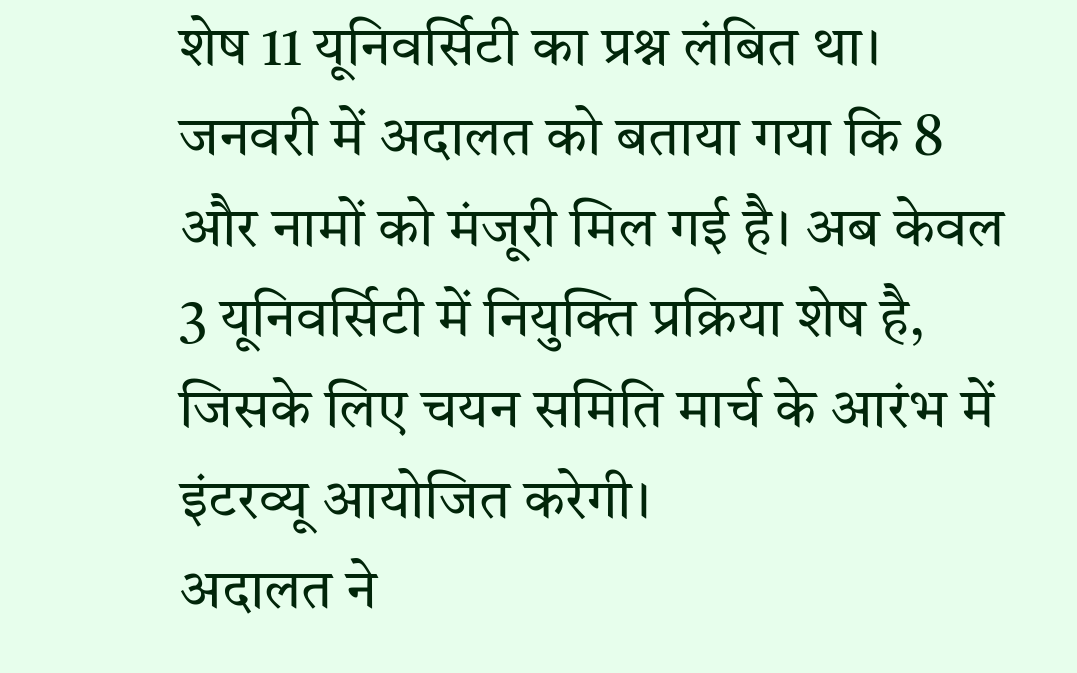शेष 11 यूनिवर्सिटी का प्रश्न लंबित था। जनवरी में अदालत को बताया गया कि 8 और नामों को मंजूरी मिल गई है। अब केवल 3 यूनिवर्सिटी में नियुक्ति प्रक्रिया शेष है, जिसके लिए चयन समिति मार्च के आरंभ में इंटरव्यू आयोजित करेगी।
अदालत ने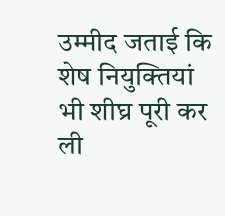उम्मीद जताई कि शेष नियुक्तियां भी शीघ्र पूरी कर ली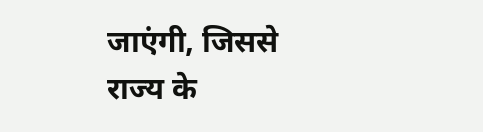जाएंगी, जिससे राज्य के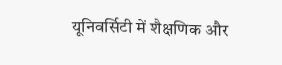यूनिवर्सिटी में शैक्षणिक और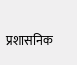प्रशासनिक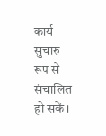कार्य सुचारु रूप से संचालित हो सकें।